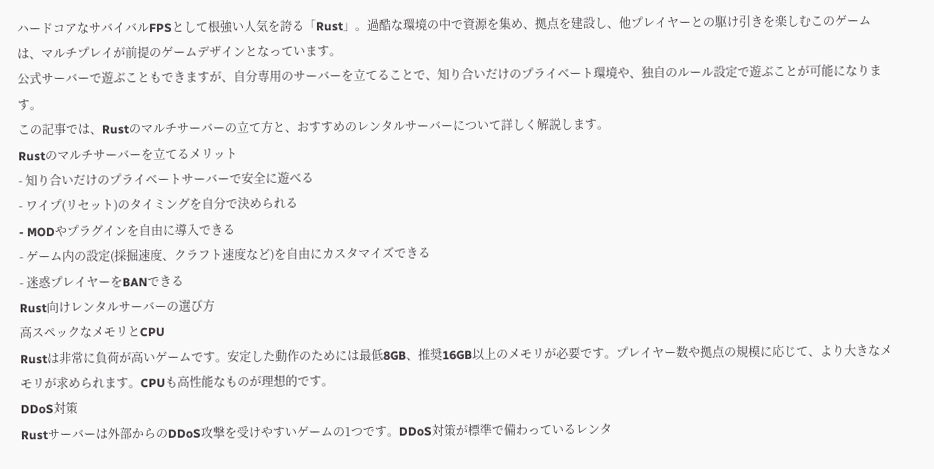ハードコアなサバイバルFPSとして根強い人気を誇る「Rust」。過酷な環境の中で資源を集め、拠点を建設し、他プレイヤーとの駆け引きを楽しむこのゲームは、マルチプレイが前提のゲームデザインとなっています。
公式サーバーで遊ぶこともできますが、自分専用のサーバーを立てることで、知り合いだけのプライベート環境や、独自のルール設定で遊ぶことが可能になります。
この記事では、Rustのマルチサーバーの立て方と、おすすめのレンタルサーバーについて詳しく解説します。
Rustのマルチサーバーを立てるメリット
- 知り合いだけのプライベートサーバーで安全に遊べる
- ワイプ(リセット)のタイミングを自分で決められる
- MODやプラグインを自由に導入できる
- ゲーム内の設定(採掘速度、クラフト速度など)を自由にカスタマイズできる
- 迷惑プレイヤーをBANできる
Rust向けレンタルサーバーの選び方
高スペックなメモリとCPU
Rustは非常に負荷が高いゲームです。安定した動作のためには最低8GB、推奨16GB以上のメモリが必要です。プレイヤー数や拠点の規模に応じて、より大きなメモリが求められます。CPUも高性能なものが理想的です。
DDoS対策
Rustサーバーは外部からのDDoS攻撃を受けやすいゲームの1つです。DDoS対策が標準で備わっているレンタ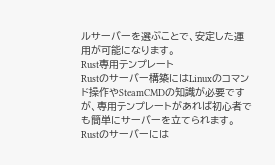ルサーバーを選ぶことで、安定した運用が可能になります。
Rust専用テンプレート
Rustのサーバー構築にはLinuxのコマンド操作やSteamCMDの知識が必要ですが、専用テンプレートがあれば初心者でも簡単にサーバーを立てられます。
Rustのサーバーには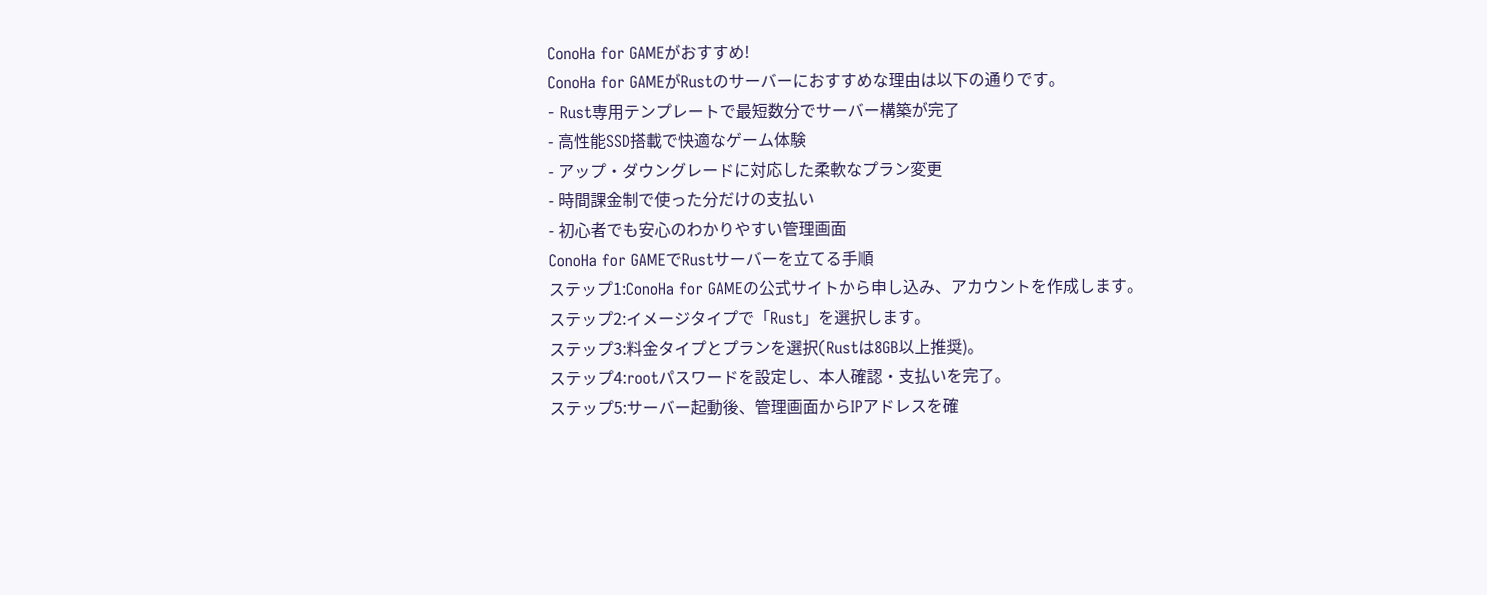ConoHa for GAMEがおすすめ!
ConoHa for GAMEがRustのサーバーにおすすめな理由は以下の通りです。
- Rust専用テンプレートで最短数分でサーバー構築が完了
- 高性能SSD搭載で快適なゲーム体験
- アップ・ダウングレードに対応した柔軟なプラン変更
- 時間課金制で使った分だけの支払い
- 初心者でも安心のわかりやすい管理画面
ConoHa for GAMEでRustサーバーを立てる手順
ステップ1:ConoHa for GAMEの公式サイトから申し込み、アカウントを作成します。
ステップ2:イメージタイプで「Rust」を選択します。
ステップ3:料金タイプとプランを選択(Rustは8GB以上推奨)。
ステップ4:rootパスワードを設定し、本人確認・支払いを完了。
ステップ5:サーバー起動後、管理画面からIPアドレスを確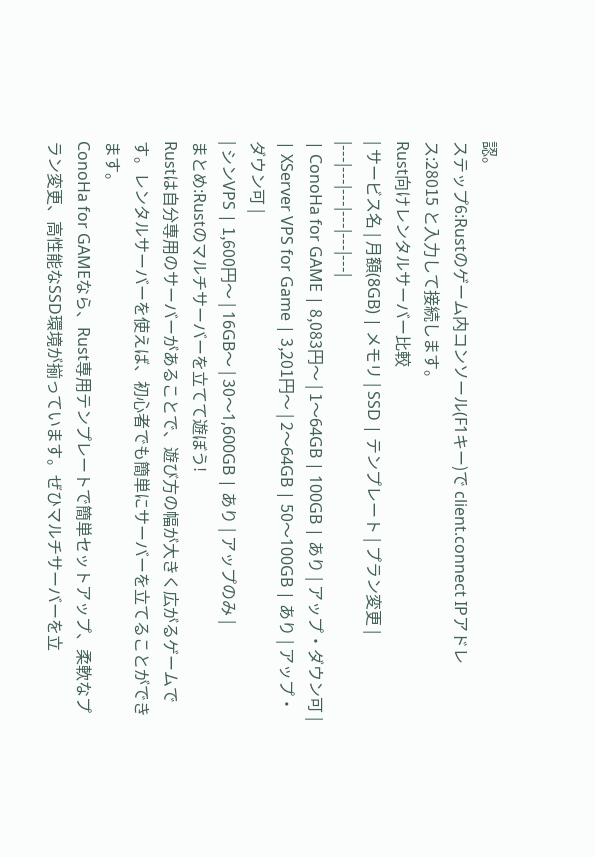認。
ステップ6:Rustのゲーム内コンソール(F1キー)で client.connect IPアドレス:28015 と入力して接続します。
Rust向けレンタルサーバー比較
| サービス名 | 月額(8GB) | メモリ | SSD | テンプレート | プラン変更 |
|---|---|---|---|---|---|
| ConoHa for GAME | 8,083円〜 | 1〜64GB | 100GB | あり | アップ・ダウン可 |
| XServer VPS for Game | 3,201円〜 | 2〜64GB | 50〜100GB | あり | アップ・ダウン可 |
| シンVPS | 1,600円〜 | 16GB〜 | 30〜1,600GB | あり | アップのみ |
まとめ:Rustのマルチサーバーを立てて遊ぼう!
Rustは自分専用のサーバーがあることで、遊び方の幅が大きく広がるゲームです。レンタルサーバーを使えば、初心者でも簡単にサーバーを立てることができます。
ConoHa for GAMEなら、Rust専用テンプレートで簡単セットアップ、柔軟なプラン変更、高性能なSSD環境が揃っています。ぜひマルチサーバーを立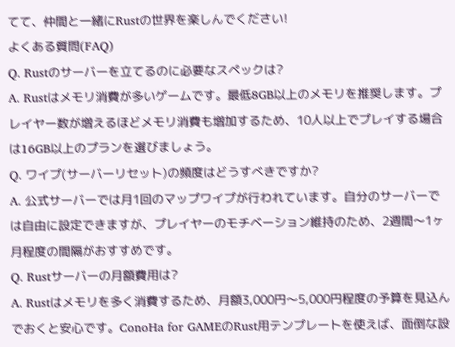てて、仲間と一緒にRustの世界を楽しんでください!
よくある質問(FAQ)
Q. Rustのサーバーを立てるのに必要なスペックは?
A. Rustはメモリ消費が多いゲームです。最低8GB以上のメモリを推奨します。プレイヤー数が増えるほどメモリ消費も増加するため、10人以上でプレイする場合は16GB以上のプランを選びましょう。
Q. ワイプ(サーバーリセット)の頻度はどうすべきですか?
A. 公式サーバーでは月1回のマップワイプが行われています。自分のサーバーでは自由に設定できますが、プレイヤーのモチベーション維持のため、2週間〜1ヶ月程度の間隔がおすすめです。
Q. Rustサーバーの月額費用は?
A. Rustはメモリを多く消費するため、月額3,000円〜5,000円程度の予算を見込んでおくと安心です。ConoHa for GAMEのRust用テンプレートを使えば、面倒な設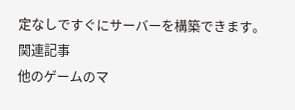定なしですぐにサーバーを構築できます。
関連記事
他のゲームのマ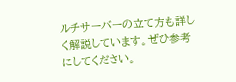ルチサーバーの立て方も詳しく解説しています。ぜひ参考にしてください。